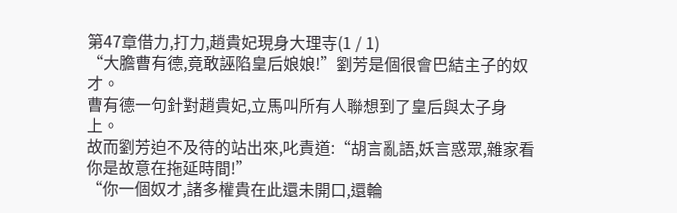第47章借力,打力,趙貴妃現身大理寺(1 / 1)
“大膽曹有德,竟敢誣陷皇后娘娘!”劉芳是個很會巴結主子的奴才。
曹有德一句針對趙貴妃,立馬叫所有人聯想到了皇后與太子身上。
故而劉芳迫不及待的站出來,叱責道:“胡言亂語,妖言惑眾,雜家看你是故意在拖延時間!”
“你一個奴才,諸多權貴在此還未開口,還輪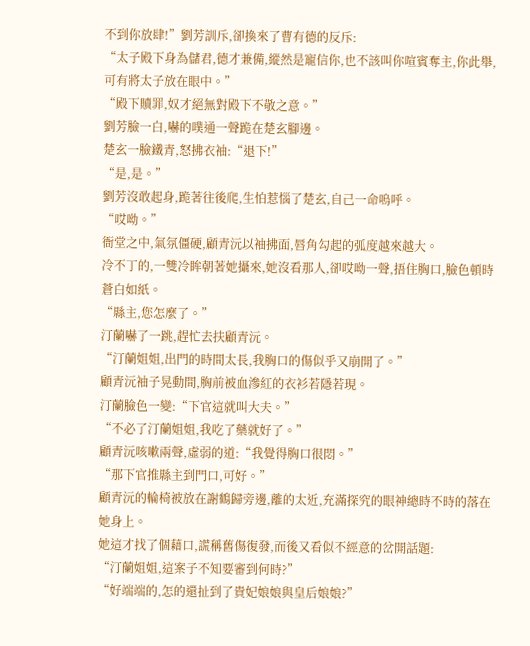不到你放肆!”劉芳訓斥,卻換來了曹有德的反斥:
“太子殿下身為儲君,德才兼備,縱然是寵信你,也不該叫你喧賓奪主,你此舉,可有將太子放在眼中。”
“殿下贖罪,奴才絕無對殿下不敬之意。”
劉芳臉一白,嚇的噗通一聲跪在楚玄腳邊。
楚玄一臉鐵青,怒拂衣袖:“退下!”
“是,是。”
劉芳沒敢起身,跪著往後爬,生怕惹惱了楚玄,自己一命嗚呼。
“哎呦。”
衙堂之中,氣氛僵硬,顧青沅以袖拂面,唇角勾起的弧度越來越大。
冷不丁的,一雙冷眸朝著她攝來,她沒看那人,卻哎呦一聲,捂住胸口,臉色頓時蒼白如紙。
“縣主,您怎麼了。”
汀蘭嚇了一跳,趕忙去扶顧青沅。
“汀蘭姐姐,出門的時間太長,我胸口的傷似乎又崩開了。”
顧青沅袖子晃動間,胸前被血滲紅的衣衫若隱若現。
汀蘭臉色一變:“下官這就叫大夫。”
“不必了汀蘭姐姐,我吃了藥就好了。”
顧青沅咳嗽兩聲,虛弱的道:“我覺得胸口很悶。”
“那下官推縣主到門口,可好。”
顧青沅的輪椅被放在謝鶴歸旁邊,離的太近,充滿探究的眼神總時不時的落在她身上。
她這才找了個藉口,謊稱舊傷復發,而後又看似不經意的岔開話題:
“汀蘭姐姐,這案子不知要審到何時?”
“好端端的,怎的還扯到了貴妃娘娘與皇后娘娘?”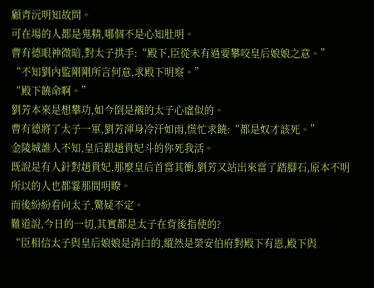顧青沅明知故問。
可在場的人都是鬼精,哪個不是心知肚明。
曹有德眼神微暗,對太子拱手:“殿下,臣從未有過要攀咬皇后娘娘之意。”
“不知劉內監剛剛所言何意,求殿下明察。”
“殿下饒命啊。”
劉芳本來是想攀功,如今倒是襯的太子心虛似的。
曹有德將了太子一軍,劉芳渾身冷汗如雨,慌忙求饒:“都是奴才該死。”
金陵城誰人不知,皇后跟趙貴妃斗的你死我活。
既說是有人針對趙貴妃,那麼皇后首當其衝,劉芳又站出來當了踏腳石,原本不明所以的人也都霎那間明瞭。
而後紛紛看向太子,驚疑不定。
難道說,今日的一切,其實都是太子在背後指使的?
“臣相信太子與皇后娘娘是清白的,縱然是榮安伯府對殿下有恩,殿下與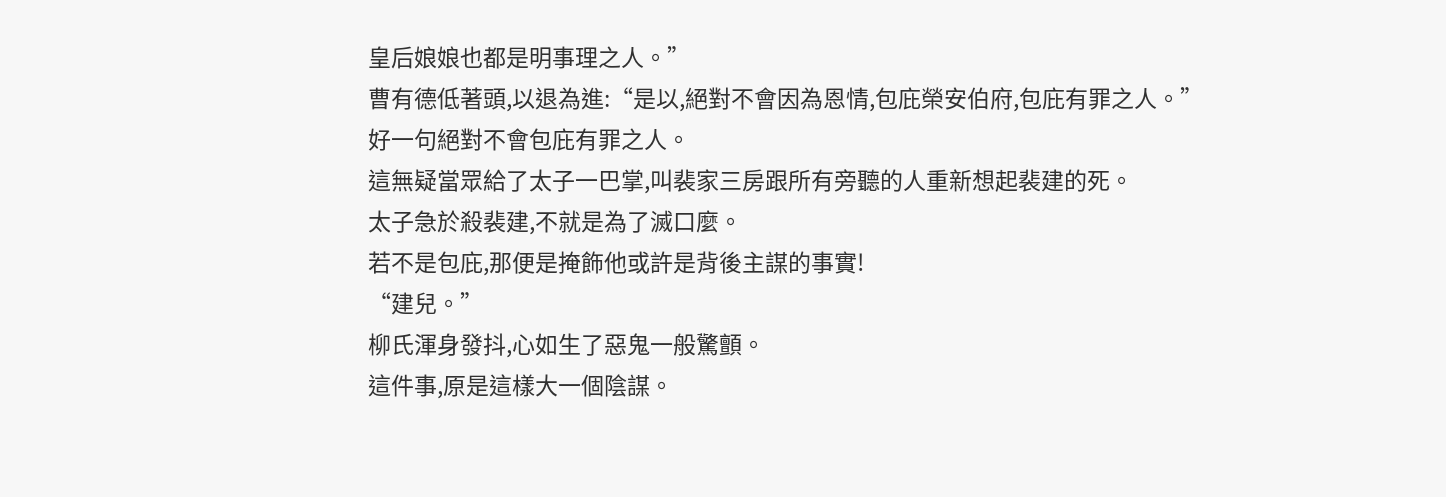皇后娘娘也都是明事理之人。”
曹有德低著頭,以退為進:“是以,絕對不會因為恩情,包庇榮安伯府,包庇有罪之人。”
好一句絕對不會包庇有罪之人。
這無疑當眾給了太子一巴掌,叫裴家三房跟所有旁聽的人重新想起裴建的死。
太子急於殺裴建,不就是為了滅口麼。
若不是包庇,那便是掩飾他或許是背後主謀的事實!
“建兒。”
柳氏渾身發抖,心如生了惡鬼一般驚顫。
這件事,原是這樣大一個陰謀。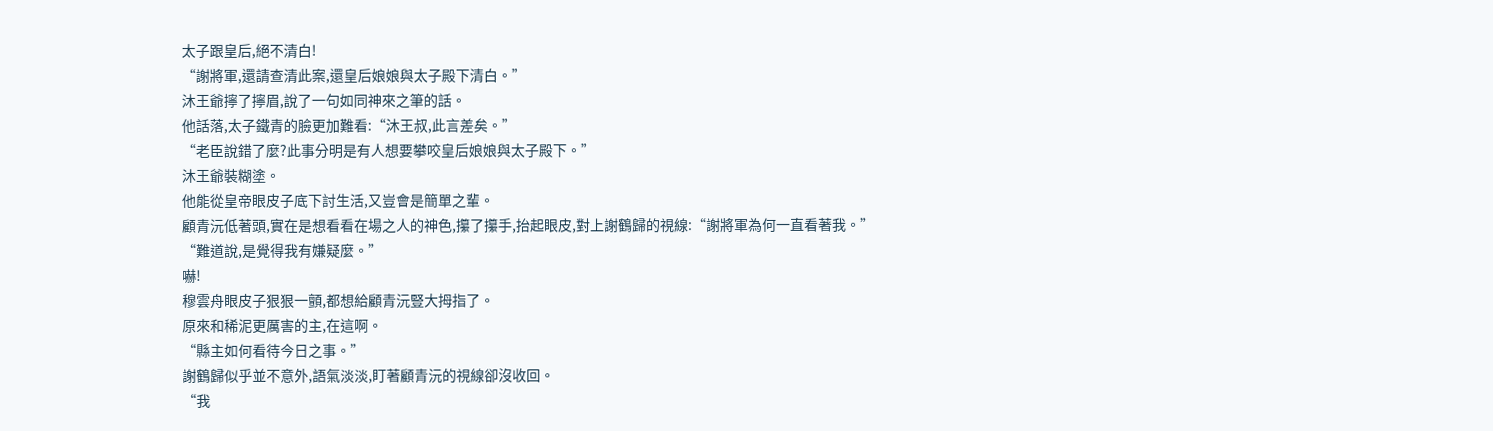太子跟皇后,絕不清白!
“謝將軍,還請查清此案,還皇后娘娘與太子殿下清白。”
沐王爺擰了擰眉,說了一句如同神來之筆的話。
他話落,太子鐵青的臉更加難看:“沐王叔,此言差矣。”
“老臣說錯了麼?此事分明是有人想要攀咬皇后娘娘與太子殿下。”
沐王爺裝糊塗。
他能從皇帝眼皮子底下討生活,又豈會是簡單之輩。
顧青沅低著頭,實在是想看看在場之人的神色,攥了攥手,抬起眼皮,對上謝鶴歸的視線:“謝將軍為何一直看著我。”
“難道說,是覺得我有嫌疑麼。”
嚇!
穆雲舟眼皮子狠狠一顫,都想給顧青沅豎大拇指了。
原來和稀泥更厲害的主,在這啊。
“縣主如何看待今日之事。”
謝鶴歸似乎並不意外,語氣淡淡,盯著顧青沅的視線卻沒收回。
“我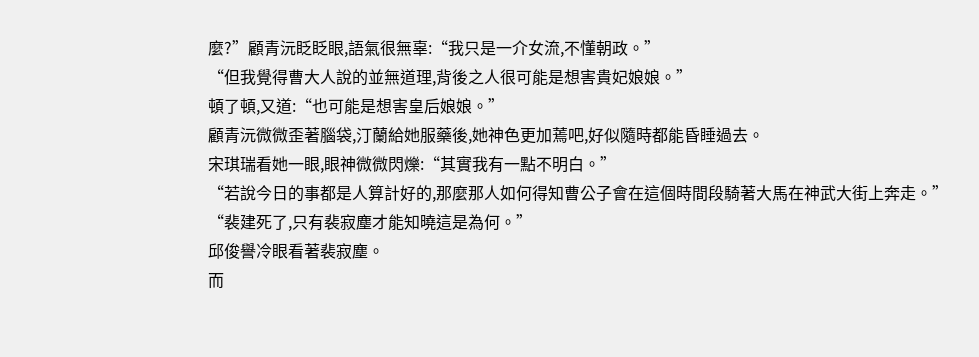麼?”顧青沅眨眨眼,語氣很無辜:“我只是一介女流,不懂朝政。”
“但我覺得曹大人說的並無道理,背後之人很可能是想害貴妃娘娘。”
頓了頓,又道:“也可能是想害皇后娘娘。”
顧青沅微微歪著腦袋,汀蘭給她服藥後,她神色更加蔫吧,好似隨時都能昏睡過去。
宋琪瑞看她一眼,眼神微微閃爍:“其實我有一點不明白。”
“若說今日的事都是人算計好的,那麼那人如何得知曹公子會在這個時間段騎著大馬在神武大街上奔走。”
“裴建死了,只有裴寂塵才能知曉這是為何。”
邱俊譽冷眼看著裴寂塵。
而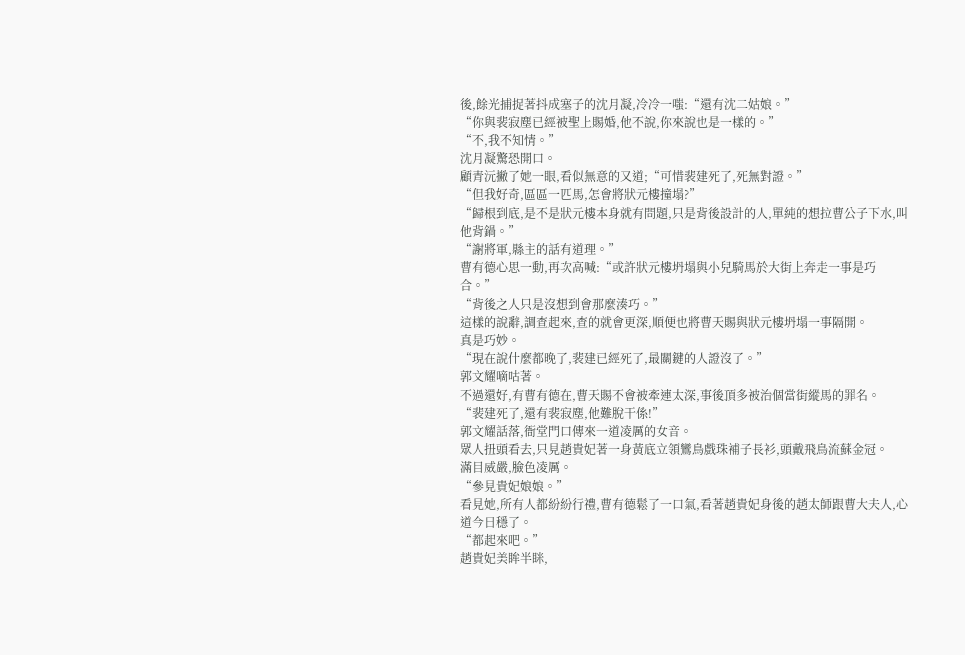後,餘光捕捉著抖成塞子的沈月凝,冷冷一嗤:“還有沈二姑娘。”
“你與裴寂塵已經被聖上賜婚,他不說,你來說也是一樣的。”
“不,我不知情。”
沈月凝驚恐開口。
顧青沅撇了她一眼,看似無意的又道;“可惜裴建死了,死無對證。”
“但我好奇,區區一匹馬,怎會將狀元樓撞塌?”
“歸根到底,是不是狀元樓本身就有問題,只是背後設計的人,單純的想拉曹公子下水,叫他背鍋。”
“謝將軍,縣主的話有道理。”
曹有德心思一動,再次高喊:“或許狀元樓坍塌與小兒騎馬於大街上奔走一事是巧合。”
“背後之人只是沒想到會那麼湊巧。”
這樣的說辭,調查起來,查的就會更深,順便也將曹天賜與狀元樓坍塌一事隔開。
真是巧妙。
“現在說什麼都晚了,裴建已經死了,最關鍵的人證沒了。”
郭文耀嘀咕著。
不過還好,有曹有德在,曹天賜不會被牽連太深,事後頂多被治個當街縱馬的罪名。
“裴建死了,還有裴寂塵,他難脫干係!”
郭文耀話落,衙堂門口傳來一道凌厲的女音。
眾人扭頭看去,只見趙貴妃著一身黃底立領鸞鳥戲珠補子長衫,頭戴飛鳥流蘇金冠。
滿目威嚴,臉色凌厲。
“參見貴妃娘娘。”
看見她,所有人都紛紛行禮,曹有德鬆了一口氣,看著趙貴妃身後的趙太師跟曹大夫人,心道今日穩了。
“都起來吧。”
趙貴妃美眸半眯,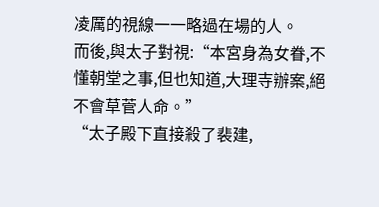凌厲的視線一一略過在場的人。
而後,與太子對視:“本宮身為女眷,不懂朝堂之事,但也知道,大理寺辦案,絕不會草菅人命。”
“太子殿下直接殺了裴建,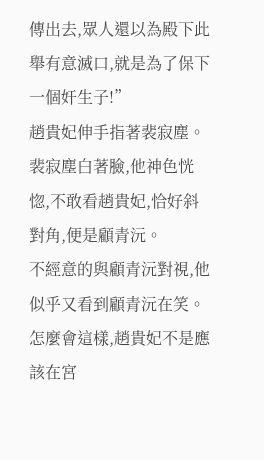傳出去,眾人還以為殿下此舉有意滅口,就是為了保下一個奸生子!”
趙貴妃伸手指著裴寂塵。
裴寂塵白著臉,他神色恍惚,不敢看趙貴妃,恰好斜對角,便是顧青沅。
不經意的與顧青沅對視,他似乎又看到顧青沅在笑。
怎麼會這樣,趙貴妃不是應該在宮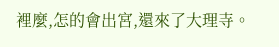裡麼,怎的會出宮,還來了大理寺。